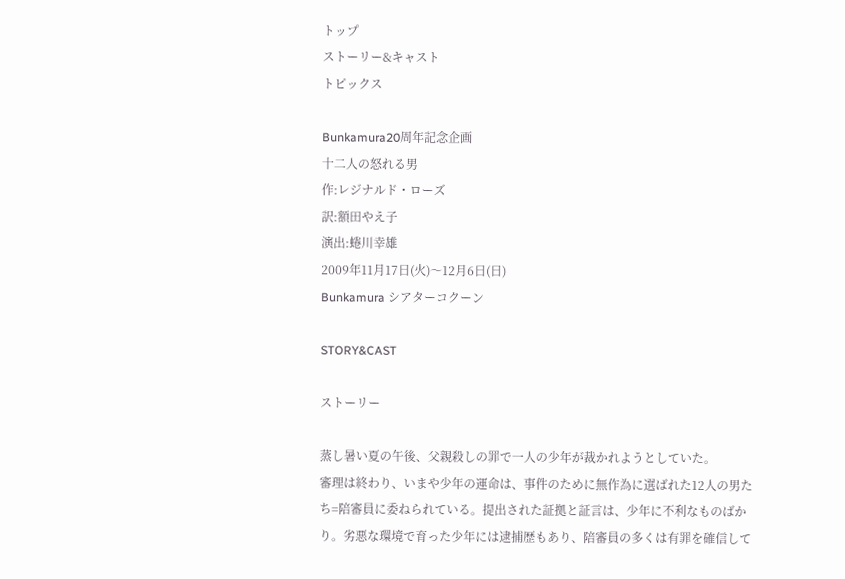トップ
ストーリー&キャスト
トピックス

Bunkamura20周年記念企画
十二人の怒れる男
作:レジナルド・ローズ
訳:額田やえ子
演出:蜷川幸雄
2009年11月17日(火)〜12月6日(日)
Bunkamura シアターコクーン

STORY&CAST

ストーリー

蒸し暑い夏の午後、父親殺しの罪で一人の少年が裁かれようとしていた。
審理は終わり、いまや少年の運命は、事件のために無作為に選ばれた12人の男たち=陪審員に委ねられている。提出された証拠と証言は、少年に不利なものばかり。劣悪な環境で育った少年には逮捕歴もあり、陪審員の多くは有罪を確信して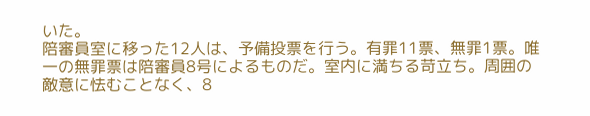いた。
陪審員室に移った12人は、予備投票を行う。有罪11票、無罪1票。唯一の無罪票は陪審員8号によるものだ。室内に満ちる苛立ち。周囲の敵意に怯むことなく、8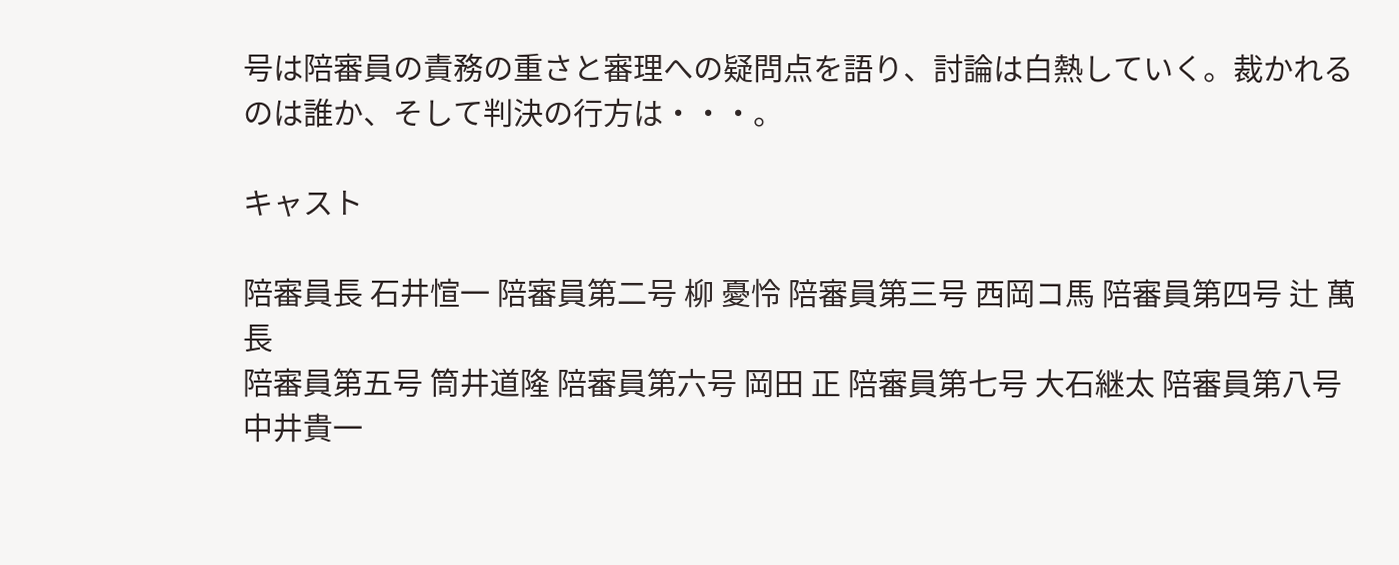号は陪審員の責務の重さと審理への疑問点を語り、討論は白熱していく。裁かれるのは誰か、そして判決の行方は・・・。

キャスト

陪審員長 石井愃一 陪審員第二号 柳 憂怜 陪審員第三号 西岡コ馬 陪審員第四号 辻 萬長
陪審員第五号 筒井道隆 陪審員第六号 岡田 正 陪審員第七号 大石継太 陪審員第八号 中井貴一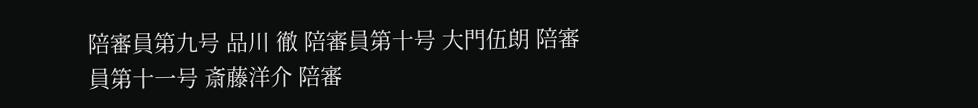陪審員第九号 品川 徹 陪審員第十号 大門伍朗 陪審員第十一号 斎藤洋介 陪審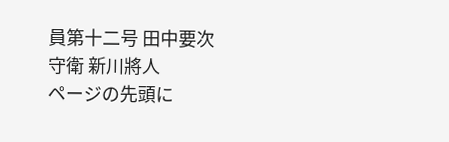員第十二号 田中要次
守衛 新川將人
ページの先頭に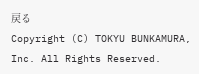戻る
Copyright (C) TOKYU BUNKAMURA, Inc. All Rights Reserved.